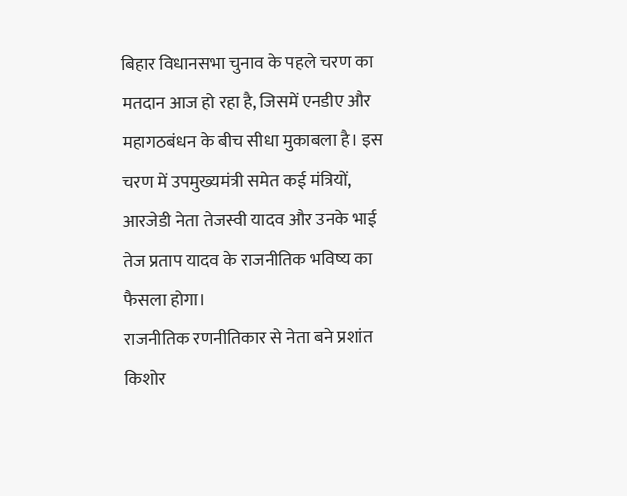बिहार विधानसभा चुनाव के पहले चरण का मतदान आज हो रहा है, जिसमें एनडीए और महागठबंधन के बीच सीधा मुकाबला है। इस चरण में उपमुख्यमंत्री समेत कई मंत्रियों, आरजेडी नेता तेजस्वी यादव और उनके भाई तेज प्रताप यादव के राजनीतिक भविष्य का फैसला होगा।
राजनीतिक रणनीतिकार से नेता बने प्रशांत किशोर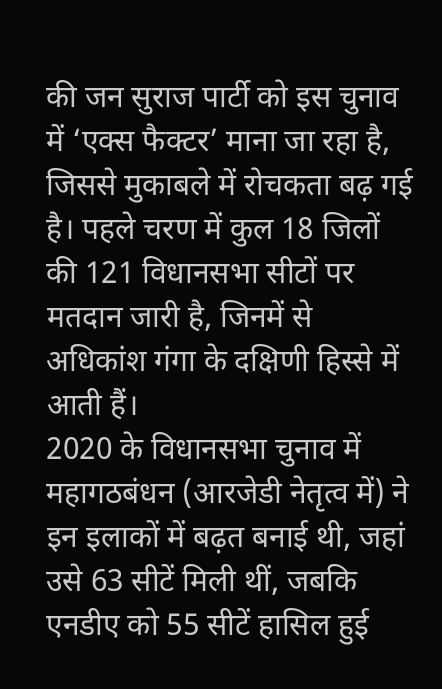की जन सुराज पार्टी को इस चुनाव में ‘एक्स फैक्टर’ माना जा रहा है, जिससे मुकाबले में रोचकता बढ़ गई है। पहले चरण में कुल 18 जिलों की 121 विधानसभा सीटों पर मतदान जारी है, जिनमें से अधिकांश गंगा के दक्षिणी हिस्से में आती हैं।
2020 के विधानसभा चुनाव में महागठबंधन (आरजेडी नेतृत्व में) ने इन इलाकों में बढ़त बनाई थी, जहां उसे 63 सीटें मिली थीं, जबकि एनडीए को 55 सीटें हासिल हुई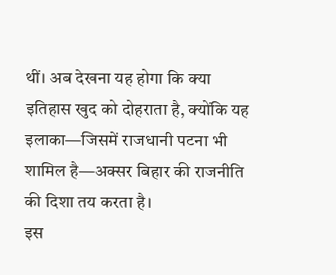थीं। अब देखना यह होगा कि क्या इतिहास खुद को दोहराता है, क्योंकि यह इलाका—जिसमें राजधानी पटना भी शामिल है—अक्सर बिहार की राजनीति की दिशा तय करता है।
इस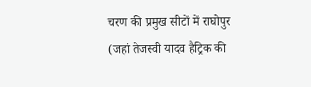चरण की प्रमुख सीटों में राघोपुर (जहां तेजस्वी यादव हैट्रिक की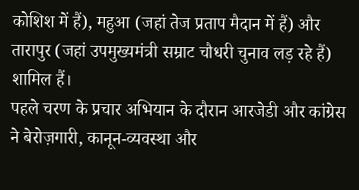कोशिश में हैं), महुआ (जहां तेज प्रताप मैदान में हैं) और तारापुर (जहां उपमुख्यमंत्री सम्राट चौधरी चुनाव लड़ रहे हैं) शामिल हैं।
पहले चरण के प्रचार अभियान के दौरान आरजेडी और कांग्रेस ने बेरोज़गारी, कानून-व्यवस्था और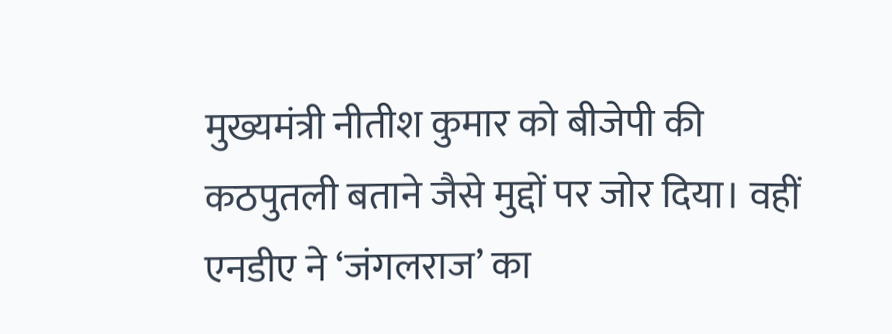मुख्यमंत्री नीतीश कुमार को बीजेपी की कठपुतली बताने जैसे मुद्दों पर जोर दिया। वहीं एनडीए ने ‘जंगलराज’ का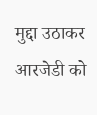मुद्दा उठाकर आरजेडी को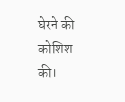घेरने की कोशिश की।